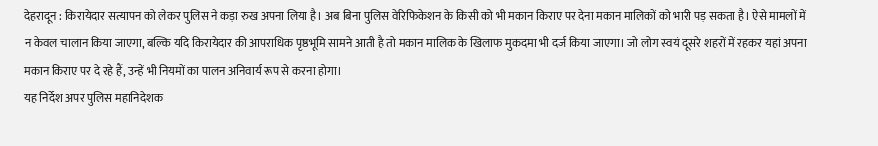देहरादून : किरायेदार सत्यापन को लेकर पुलिस ने कड़ा रुख अपना लिया है। अब बिना पुलिस वेरिफिकेशन के किसी को भी मकान किराए पर देना मकान मालिकों को भारी पड़ सकता है। ऐसे मामलों में न केवल चालान किया जाएगा, बल्कि यदि किरायेदार की आपराधिक पृष्ठभूमि सामने आती है तो मकान मालिक के खिलाफ मुकदमा भी दर्ज किया जाएगा। जो लोग स्वयं दूसरे शहरों में रहकर यहां अपना मकान किराए पर दे रहे हैं, उन्हें भी नियमों का पालन अनिवार्य रूप से करना होगा।
यह निर्देश अपर पुलिस महानिदेशक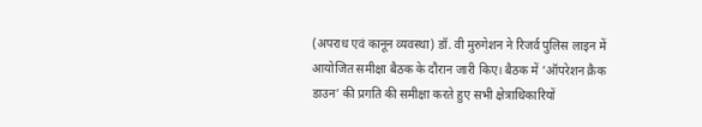(अपराध एवं कानून व्यवस्था) डॉ. वी मुरुगेशन ने रिजर्व पुलिस लाइन में आयोजित समीक्षा बैठक के दौरान जारी किए। बैठक में ‘ऑपरेशन क्रैक डाउन’ की प्रगति की समीक्षा करते हुए सभी क्षेत्राधिकारियों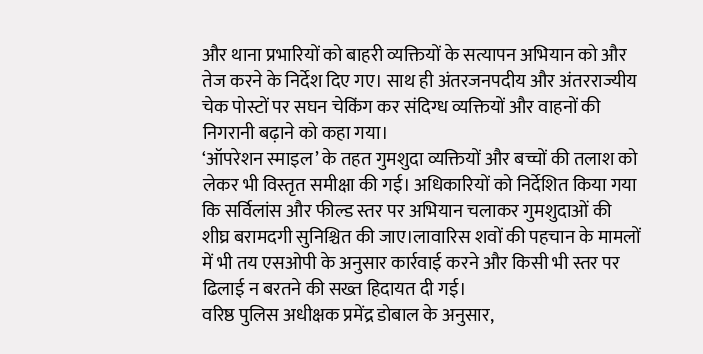और थाना प्रभारियों को बाहरी व्यक्तियों के सत्यापन अभियान को और तेज करने के निर्देश दिए गए। साथ ही अंतरजनपदीय और अंतरराज्यीय चेक पोस्टों पर सघन चेकिंग कर संदिग्ध व्यक्तियों और वाहनों की निगरानी बढ़ाने को कहा गया।
‘ऑपरेशन स्माइल’ के तहत गुमशुदा व्यक्तियों और बच्चों की तलाश को लेकर भी विस्तृत समीक्षा की गई। अधिकारियों को निर्देशित किया गया कि सर्विलांस और फील्ड स्तर पर अभियान चलाकर गुमशुदाओं की शीघ्र बरामदगी सुनिश्चित की जाए।लावारिस शवों की पहचान के मामलों में भी तय एसओपी के अनुसार कार्रवाई करने और किसी भी स्तर पर ढिलाई न बरतने की सख्त हिदायत दी गई।
वरिष्ठ पुलिस अधीक्षक प्रमेंद्र डोबाल के अनुसार,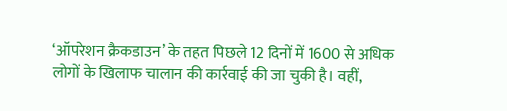‘ऑपरेशन क्रैकडाउन’ के तहत पिछले 12 दिनों में 1600 से अधिक लोगों के खिलाफ चालान की कार्रवाई की जा चुकी है। वहीं,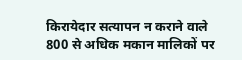किरायेदार सत्यापन न कराने वाले 800 से अधिक मकान मालिकों पर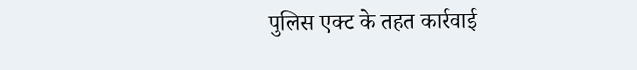पुलिस एक्ट के तहत कार्रवाई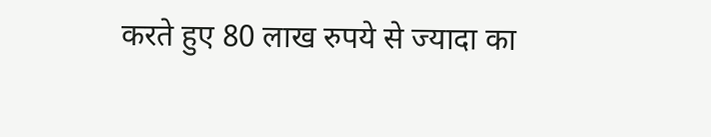करते हुए 80 लाख रुपये से ज्यादा का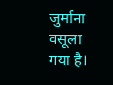जुर्माना वसूला गया है।